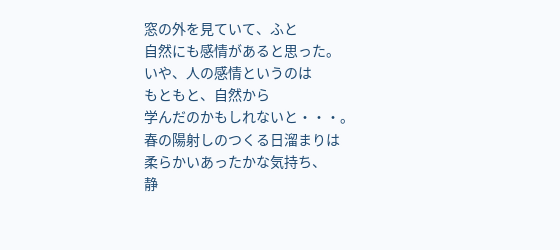窓の外を見ていて、ふと
自然にも感情があると思った。
いや、人の感情というのは
もともと、自然から
学んだのかもしれないと・・・。
春の陽射しのつくる日溜まりは
柔らかいあったかな気持ち、
静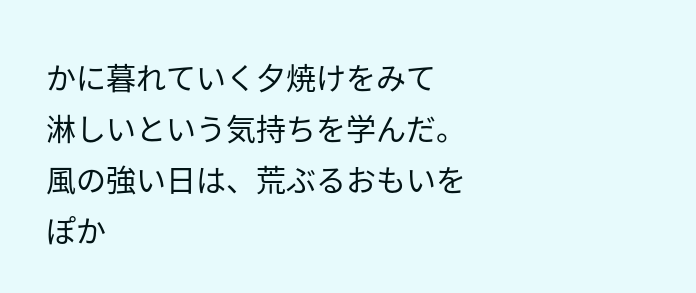かに暮れていく夕焼けをみて
淋しいという気持ちを学んだ。
風の強い日は、荒ぶるおもいを
ぽか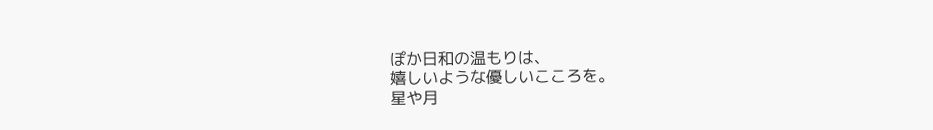ぽか日和の温もりは、
嬉しいような優しいこころを。
星や月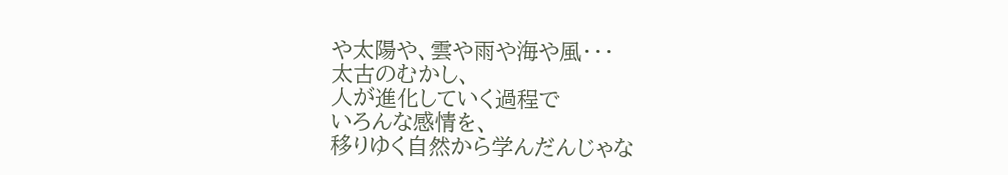や太陽や、雲や雨や海や風・・・
太古のむかし、
人が進化していく過程で
いろんな感情を、
移りゆく自然から学んだんじゃな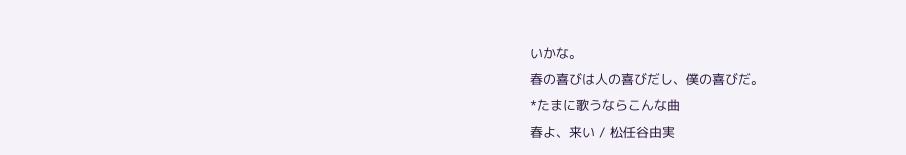いかな。
春の喜びは人の喜びだし、僕の喜びだ。
*たまに歌うならこんな曲
春よ、来い / 松任谷由実